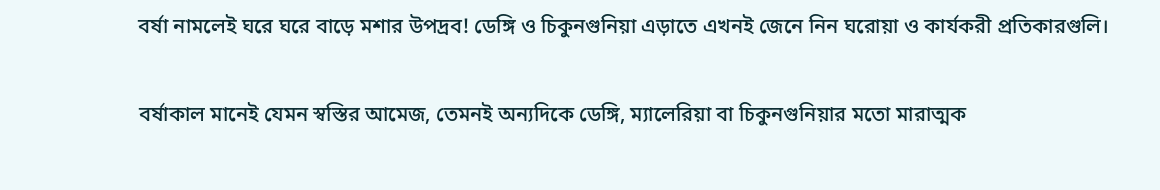বর্ষা নামলেই ঘরে ঘরে বাড়ে মশার উপদ্রব! ডেঙ্গি ও চিকুনগুনিয়া এড়াতে এখনই জেনে নিন ঘরোয়া ও কার্যকরী প্রতিকারগুলি।

বর্ষাকাল মানেই যেমন স্বস্তির আমেজ, তেমনই অন্যদিকে ডেঙ্গি, ম্যালেরিয়া বা চিকুনগুনিয়ার মতো মারাত্মক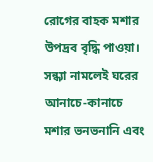রোগের বাহক মশার উপদ্রব বৃদ্ধি পাওয়া। সন্ধ্যা নামলেই ঘরের আনাচে-কানাচে মশার ভনভনানি এবং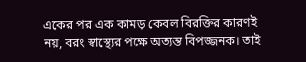একের পর এক কামড় কেবল বিরক্তির কারণই নয়, বরং স্বাস্থ্যের পক্ষে অত্যন্ত বিপজ্জনক। তাই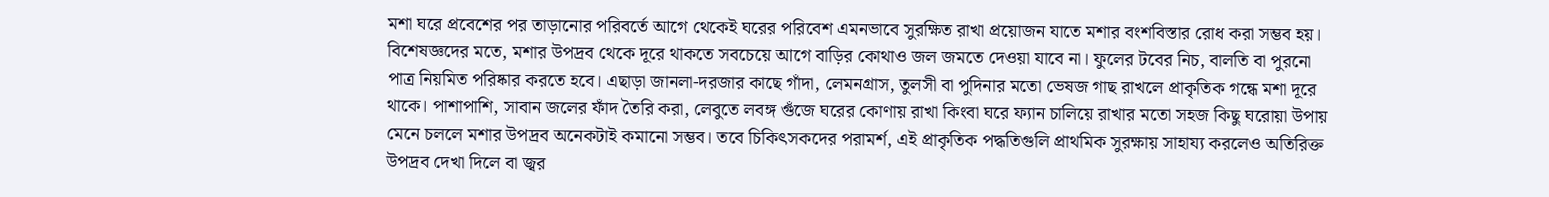মশা ঘরে প্রবেশের পর তাড়ানোর পরিবর্তে আগে থেকেই ঘরের পরিবেশ এমনভাবে সুরক্ষিত রাখা প্রয়োজন যাতে মশার বংশবিস্তার রোধ করা সম্ভব হয়।
বিশেষজ্ঞদের মতে, মশার উপদ্রব থেকে দূরে থাকতে সবচেয়ে আগে বাড়ির কোথাও জল জমতে দেওয়া যাবে না। ফুলের টবের নিচ, বালতি বা পুরনো পাত্র নিয়মিত পরিষ্কার করতে হবে। এছাড়া জানলা-দরজার কাছে গাঁদা, লেমনগ্রাস, তুলসী বা পুদিনার মতো ভেষজ গাছ রাখলে প্রাকৃতিক গন্ধে মশা দূরে থাকে। পাশাপাশি, সাবান জলের ফাঁদ তৈরি করা, লেবুতে লবঙ্গ গুঁজে ঘরের কোণায় রাখা কিংবা ঘরে ফ্যান চালিয়ে রাখার মতো সহজ কিছু ঘরোয়া উপায় মেনে চললে মশার উপদ্রব অনেকটাই কমানো সম্ভব। তবে চিকিৎসকদের পরামর্শ, এই প্রাকৃতিক পদ্ধতিগুলি প্রাথমিক সুরক্ষায় সাহায্য করলেও অতিরিক্ত উপদ্রব দেখা দিলে বা জ্বর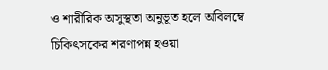ও শারীরিক অসুস্থতা অনুভূত হলে অবিলম্বে চিকিৎসকের শরণাপন্ন হওয়া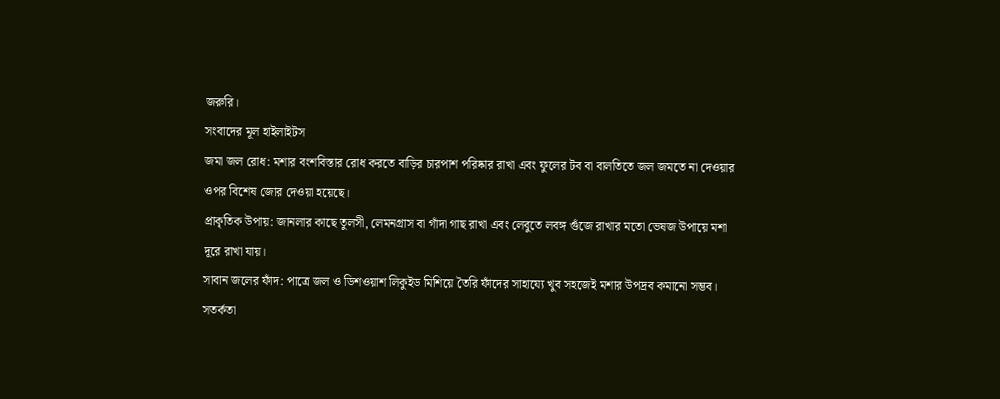জরুরি।
সংবাদের মূল হাইলাইটস
জমা জল রোধ: মশার বংশবিস্তার রোধ করতে বাড়ির চারপাশ পরিষ্কার রাখা এবং ফুলের টব বা বালতিতে জল জমতে না দেওয়ার ওপর বিশেষ জোর দেওয়া হয়েছে।
প্রাকৃতিক উপায়: জানলার কাছে তুলসী, লেমনগ্রাস বা গাঁদা গাছ রাখা এবং লেবুতে লবঙ্গ গুঁজে রাখার মতো ভেষজ উপায়ে মশা দূরে রাখা যায়।
সাবান জলের ফাঁদ: পাত্রে জল ও ডিশওয়াশ লিকুইড মিশিয়ে তৈরি ফাঁদের সাহায্যে খুব সহজেই মশার উপদ্রব কমানো সম্ভব।
সতর্কতা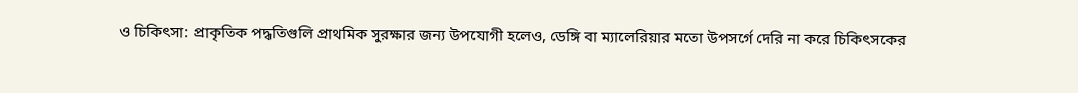ও চিকিৎসা: প্রাকৃতিক পদ্ধতিগুলি প্রাথমিক সুরক্ষার জন্য উপযোগী হলেও, ডেঙ্গি বা ম্যালেরিয়ার মতো উপসর্গে দেরি না করে চিকিৎসকের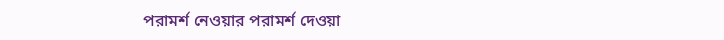পরামর্শ নেওয়ার পরামর্শ দেওয়া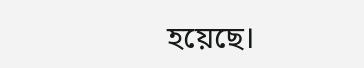হয়েছে।